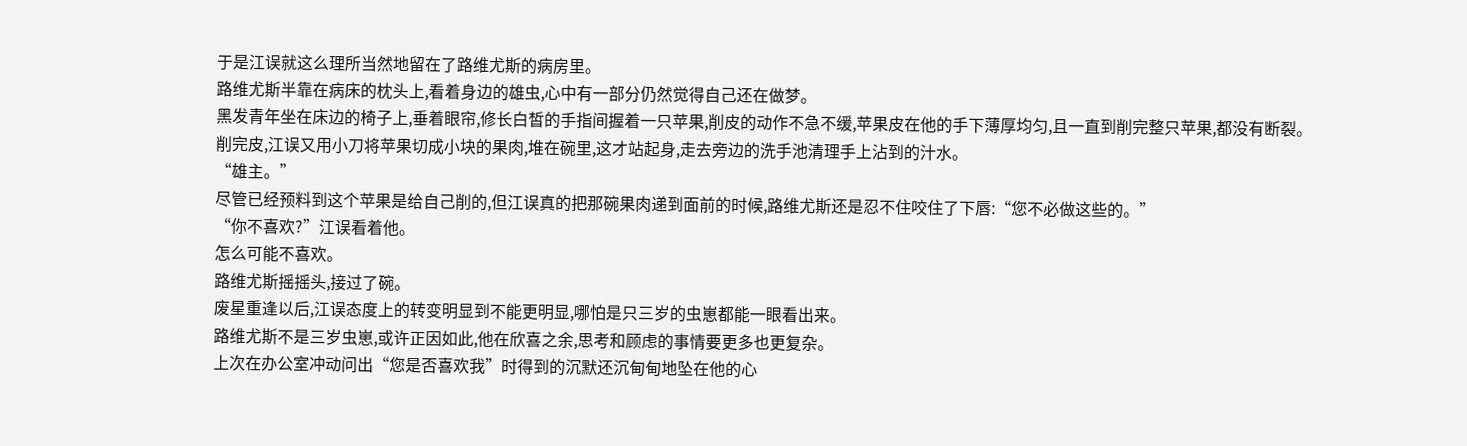于是江误就这么理所当然地留在了路维尤斯的病房里。
路维尤斯半靠在病床的枕头上,看着身边的雄虫,心中有一部分仍然觉得自己还在做梦。
黑发青年坐在床边的椅子上,垂着眼帘,修长白皙的手指间握着一只苹果,削皮的动作不急不缓,苹果皮在他的手下薄厚均匀,且一直到削完整只苹果,都没有断裂。
削完皮,江误又用小刀将苹果切成小块的果肉,堆在碗里,这才站起身,走去旁边的洗手池清理手上沾到的汁水。
“雄主。”
尽管已经预料到这个苹果是给自己削的,但江误真的把那碗果肉递到面前的时候,路维尤斯还是忍不住咬住了下唇:“您不必做这些的。”
“你不喜欢?”江误看着他。
怎么可能不喜欢。
路维尤斯摇摇头,接过了碗。
废星重逢以后,江误态度上的转变明显到不能更明显,哪怕是只三岁的虫崽都能一眼看出来。
路维尤斯不是三岁虫崽,或许正因如此,他在欣喜之余,思考和顾虑的事情要更多也更复杂。
上次在办公室冲动问出“您是否喜欢我”时得到的沉默还沉甸甸地坠在他的心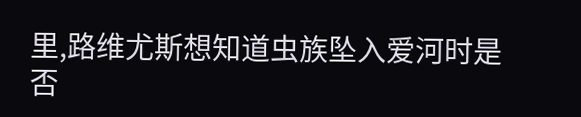里,路维尤斯想知道虫族坠入爱河时是否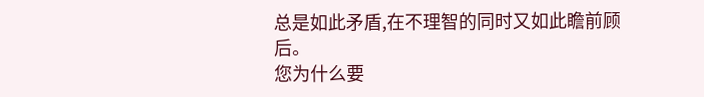总是如此矛盾,在不理智的同时又如此瞻前顾后。
您为什么要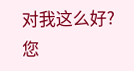对我这么好?
您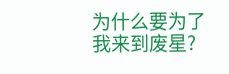为什么要为了我来到废星?